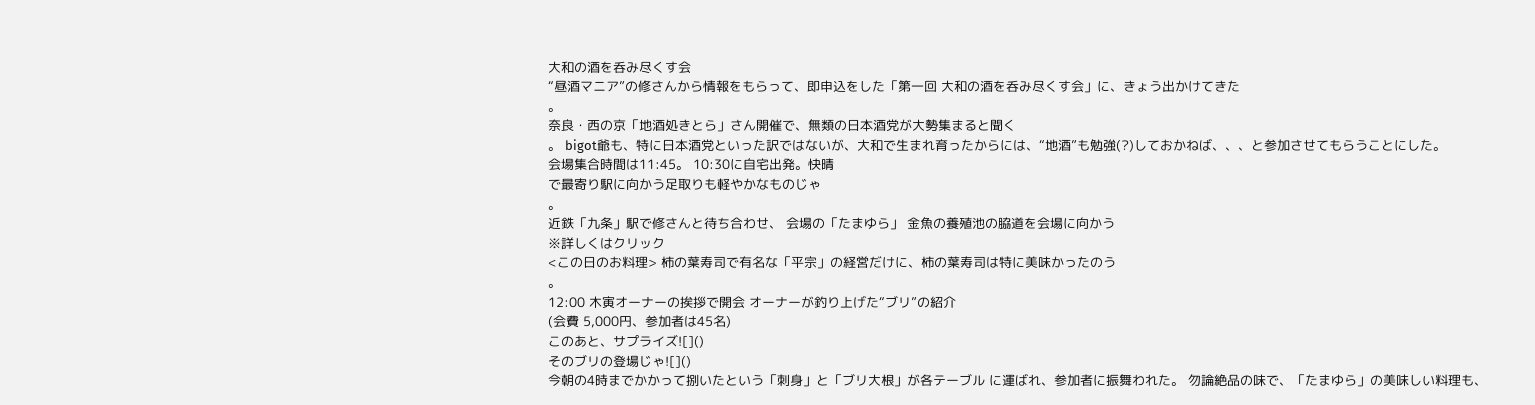大和の酒を呑み尽くす会
“昼酒マニア”の修さんから情報をもらって、即申込をした「第一回 大和の酒を呑み尽くす会」に、きょう出かけてきた
。
奈良・西の京「地酒処きとら」さん開催で、無類の日本酒党が大勢集まると聞く
。 bigot爺も、特に日本酒党といった訳ではないが、大和で生まれ育ったからには、“地酒”も勉強(?)しておかねば、、、と参加させてもらうことにした。
会場集合時間は11:45。 10:30に自宅出発。快晴
で最寄り駅に向かう足取りも軽やかなものじゃ
。
近鉄「九条」駅で修さんと待ち合わせ、 会場の「たまゆら」 金魚の養殖池の脇道を会場に向かう
※詳しくはクリック
<この日のお料理> 柿の葉寿司で有名な「平宗」の経営だけに、柿の葉寿司は特に美味かったのう
。
12:00 木寅オーナーの挨拶で開会 オーナーが釣り上げた“ブリ”の紹介
(会費 5,000円、参加者は45名)
このあと、サプライズ![]()
そのブリの登場じゃ![]()
今朝の4時までかかって捌いたという「刺身」と「ブリ大根」が各テーブル に運ばれ、参加者に振舞われた。 勿論絶品の味で、「たまゆら」の美味しい料理も、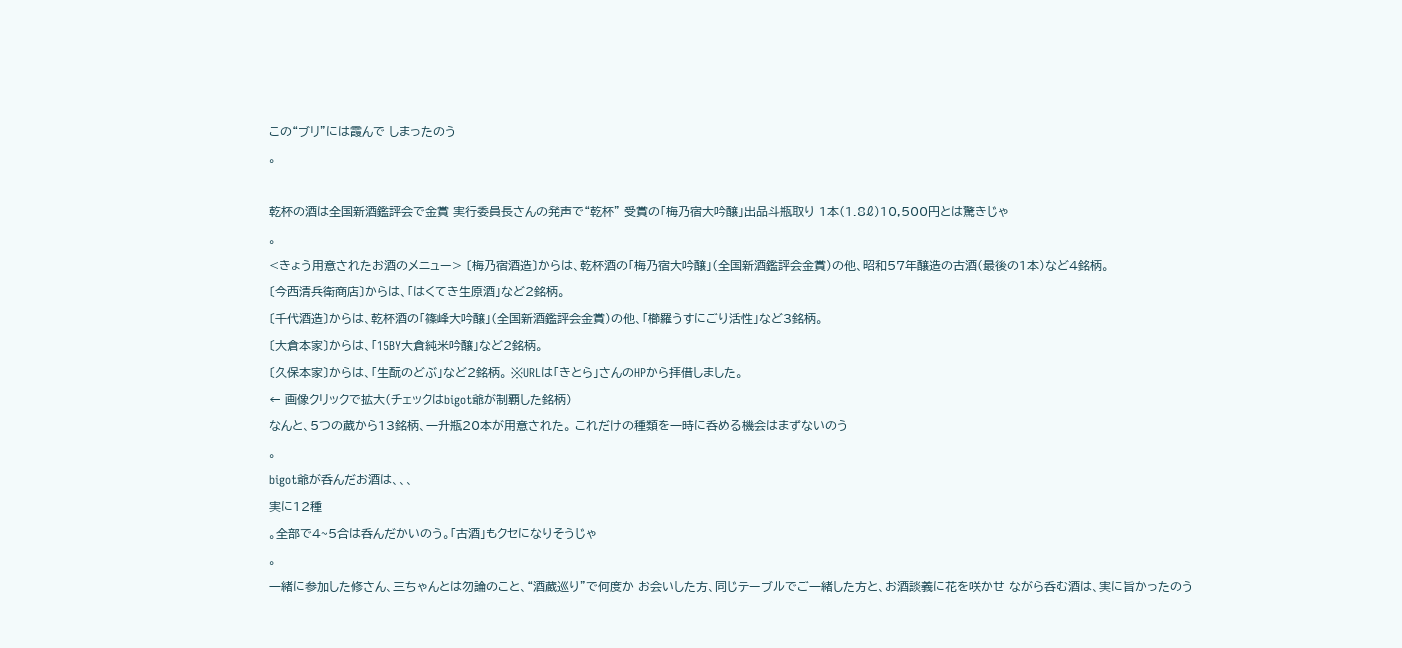この“ブリ”には霞んで しまったのう
。

乾杯の酒は全国新酒鑑評会で金賞 実行委員長さんの発声で“乾杯” 受賞の「梅乃宿大吟醸」出品斗瓶取り 1本(1.8ℓ)10,500円とは驚きじゃ
。
<きょう用意されたお酒のメニュー> 〔梅乃宿酒造〕からは、乾杯酒の「梅乃宿大吟醸」(全国新酒鑑評会金賞)の他、昭和57年醸造の古酒(最後の1本)など4銘柄。
〔今西清兵衛商店〕からは、「はくてき生原酒」など2銘柄。
〔千代酒造〕からは、乾杯酒の「篠峰大吟醸」(全国新酒鑑評会金賞)の他、「櫛羅うすにごり活性」など3銘柄。
〔大倉本家〕からは、「15BY大倉純米吟醸」など2銘柄。
〔久保本家〕からは、「生酛のどぶ」など2銘柄。 ※URLは「きとら」さんのHPから拝借しました。
← 画像クリックで拡大(チェックはbigot爺が制覇した銘柄)
なんと、5つの蔵から13銘柄、一升瓶20本が用意された。 これだけの種類を一時に呑める機会はまずないのう
。
bigot爺が呑んだお酒は、、、
実に12種
。全部で4~5合は呑んだかいのう。「古酒」もクセになりそうじゃ
。
一緒に参加した修さん、三ちゃんとは勿論のこと、“酒蔵巡り”で何度か お会いした方、同じテーブルでご一緒した方と、お酒談義に花を咲かせ ながら呑む酒は、実に旨かったのう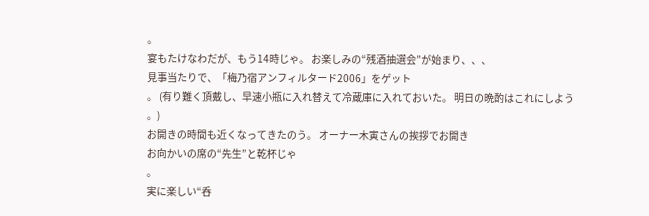。
宴もたけなわだが、もう14時じゃ。 お楽しみの“残酒抽選会”が始まり、、、
見事当たりで、「梅乃宿アンフィルタード2006」をゲット
。 (有り難く頂戴し、早速小瓶に入れ替えて冷蔵庫に入れておいた。 明日の晩酌はこれにしよう
。)
お開きの時間も近くなってきたのう。 オーナー木寅さんの挨拶でお開き
お向かいの席の“先生”と乾杯じゃ
。
実に楽しい“呑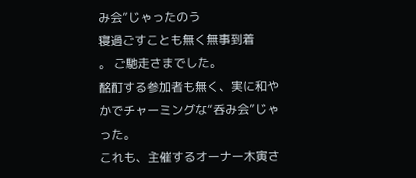み会”じゃったのう
寝過ごすことも無く無事到着
。 ご馳走さまでした。
酩酊する参加者も無く、実に和やかでチャーミングな“呑み会”じゃった。
これも、主催するオーナー木寅さ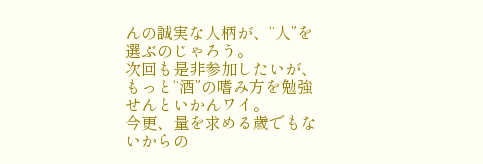んの誠実な人柄が、“人”を選ぶのじゃろう。
次回も是非参加したいが、もっと“酒”の嗜み方を勉強せんといかんワイ。
今更、量を求める歳でもないからの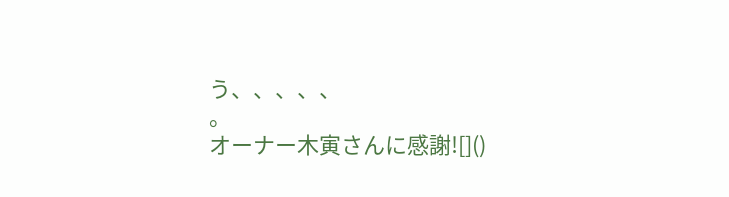う、、、、、
。
オーナー木寅さんに感謝![]()